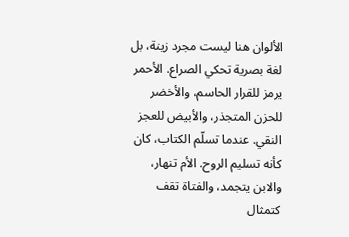الألوان هنا ليست مجرد زينة، بل لغة بصرية تحكي الصراع. الأحمر يرمز للقرار الحاسم، والأخضر للحزن المتجذر، والأبيض للعجز النقي. عندما تسلّم الكتاب، كان كأنه تسليم الروح. الأم تنهار، والابن يتجمد، والفتاة تقف كتمثال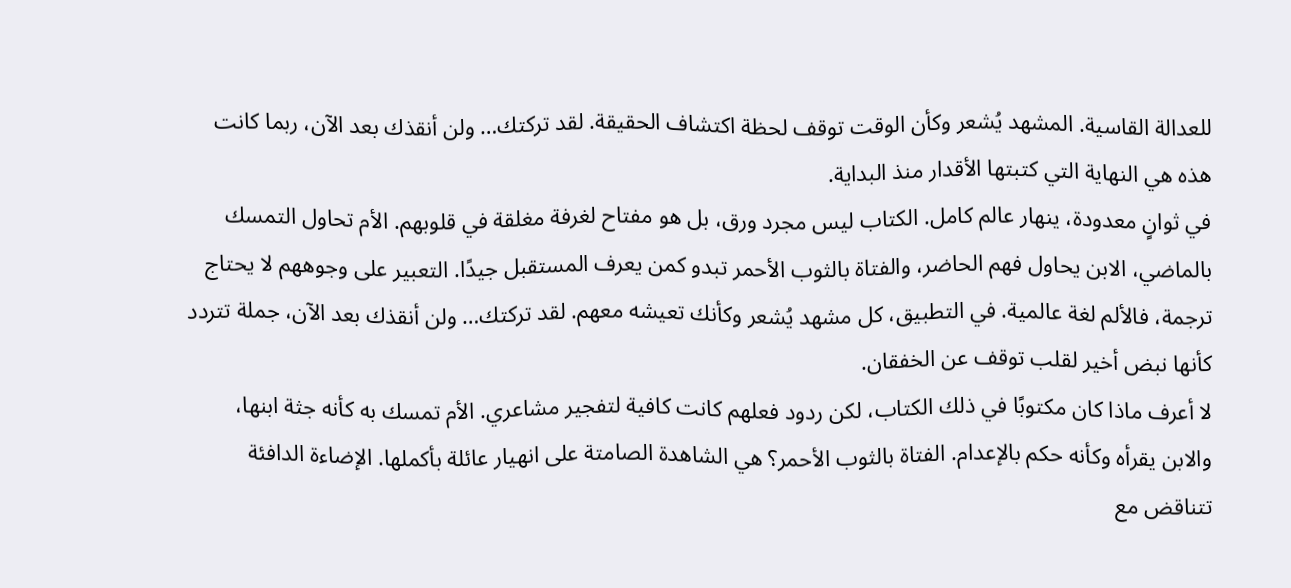للعدالة القاسية. المشهد يُشعر وكأن الوقت توقف لحظة اكتشاف الحقيقة. لقد تركتك… ولن أنقذك بعد الآن، ربما كانت هذه هي النهاية التي كتبتها الأقدار منذ البداية.
في ثوانٍ معدودة، ينهار عالم كامل. الكتاب ليس مجرد ورق، بل هو مفتاح لغرفة مغلقة في قلوبهم. الأم تحاول التمسك بالماضي، الابن يحاول فهم الحاضر، والفتاة بالثوب الأحمر تبدو كمن يعرف المستقبل جيدًا. التعبير على وجوههم لا يحتاج ترجمة، فالألم لغة عالمية. في التطبيق، كل مشهد يُشعر وكأنك تعيشه معهم. لقد تركتك… ولن أنقذك بعد الآن، جملة تتردد كأنها نبض أخير لقلب توقف عن الخفقان.
لا أعرف ماذا كان مكتوبًا في ذلك الكتاب، لكن ردود فعلهم كانت كافية لتفجير مشاعري. الأم تمسك به كأنه جثة ابنها، والابن يقرأه وكأنه حكم بالإعدام. الفتاة بالثوب الأحمر؟ هي الشاهدة الصامتة على انهيار عائلة بأكملها. الإضاءة الدافئة تتناقض مع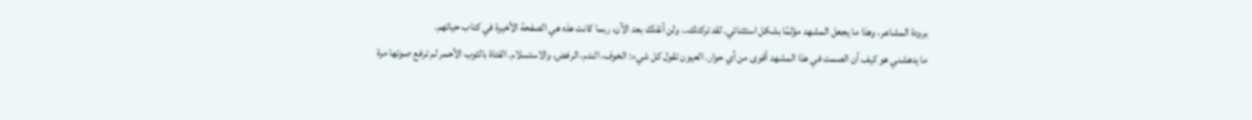برودة المشاعر، وهذا ما يجعل المشهد مؤلمًا بشكل استثنائي. لقد تركتك… ولن أنقذك بعد الآن، ربما كانت هذه هي الصفحة الأخيرة في كتاب حياتهم.
ما يدهشني هو كيف أن الصمت في هذا المشهد أقوى من أي حوار. العيون تقول كل شيء: الخوف، الندم، الرفض، والاستسلام. الفتاة بالثوب الأحمر لم ترفع صوتها مرة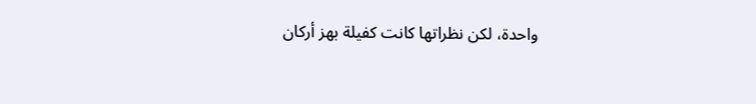واحدة، لكن نظراتها كانت كفيلة بهز أركان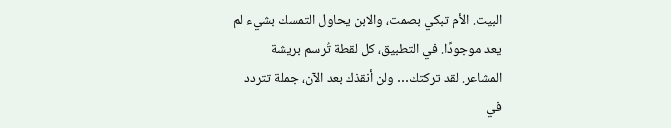البيت. الأم تبكي بصمت، والابن يحاول التمسك بشيء لم يعد موجودًا. في التطبيق، كل لقطة تُرسم بريشة المشاعر. لقد تركتك… ولن أنقذك بعد الآن، جملة تتردد في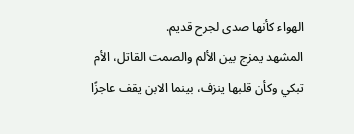الهواء كأنها صدى لجرح قديم.
المشهد يمزج بين الألم والصمت القاتل، الأم تبكي وكأن قلبها ينزف، بينما الابن يقف عاجزًا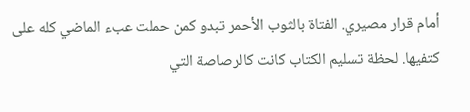أمام قرار مصيري. الفتاة بالثوب الأحمر تبدو كمن حملت عبء الماضي كله على كتفيها. لحظة تسليم الكتاب كانت كالرصاصة التي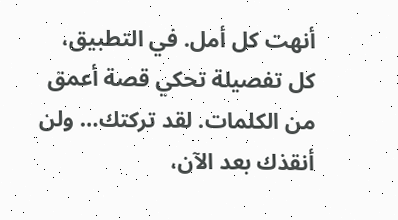أنهت كل أمل. في التطبيق، كل تفصيلة تحكي قصة أعمق من الكلمات. لقد تركتك… ولن أنقذك بعد الآن،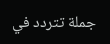جملة تتردد في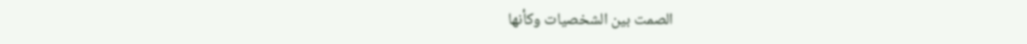الصمت بين الشخصيات وكأنها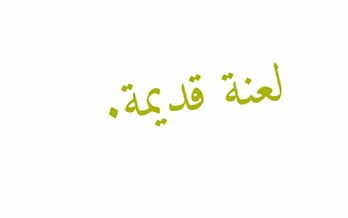لعنة قديمة.